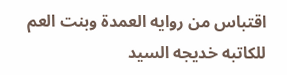اقتباس من روايه العمدة وبنت العم للكاتبه خديجه السيد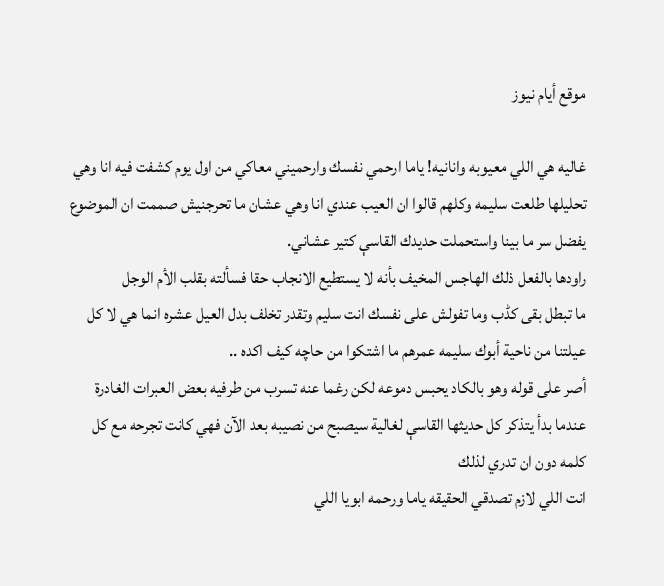موقع أيام نيوز

غاليه هي اللي معيوبه وانانيه! ياما ارحمي نفسك وارحميني معاكي من اول يوم كشفت فيه انا وهي تحليلها طلعت سليمه وكلهم قالوا ان العيب عندي انا وهي عشان ما تحرجنيش صممت ان الموضوع يفضل سر ما بينا واستحملت حديدك القاسې كتير عشاني.
راودها بالفعل ذلك الهاجس المخيف بأنه لا يستطيع الانجاب حقا فسألته بقلب الأم الوجل
ما تبطل بقى كڈب وما تفولش على نفسك انت سليم وتقدر تخلف بدل العيل عشره انما هي لا كل عيلتنا من ناحية أبوك سليمه عمرهم ما اشتكوا من حاچه كيف اكده ..
أصر على قوله وهو بالكاد يحبس دموعه لكن رغما عنه تسرب من طرفيه بعض العبرات الغادرة عندما بدأ يتذكر كل حديثها القاسې لغالية سيصبح من نصيبه بعد الآن فهي كانت تجرحه مع كل كلمه دون ان تدري لذلك
انت اللي لازم تصدقي الحقيقه ياما ورحمه ابويا اللي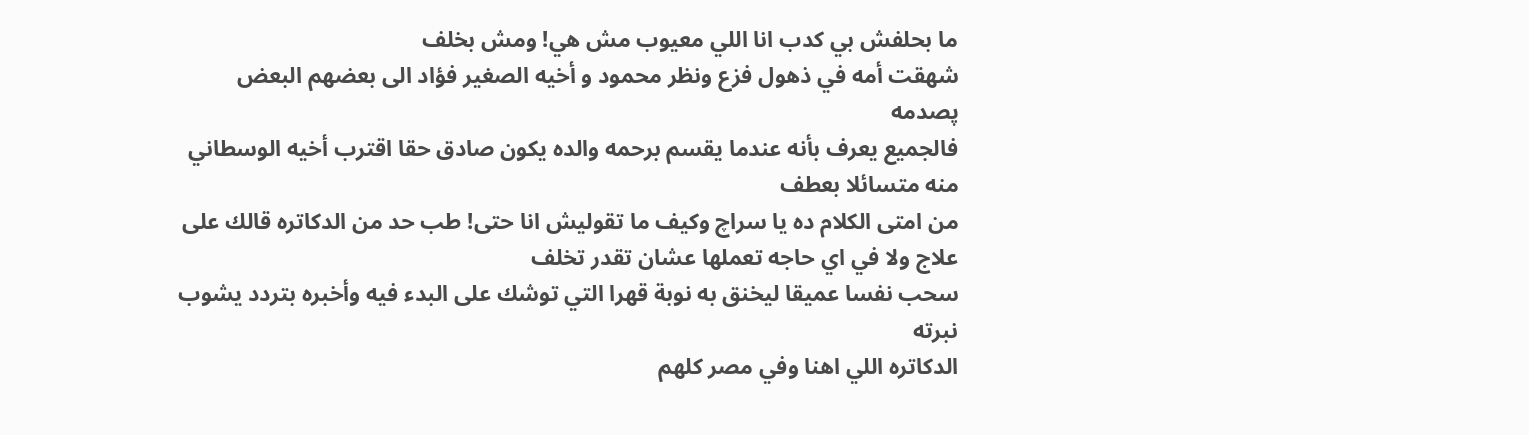ما بحلفش بي كدب انا اللي معيوب مش هي! ومش بخلف
شهقت أمه في ذهول فزع ونظر محمود و أخيه الصغير فؤاد الى بعضهم البعض پصدمه
فالجميع يعرف بأنه عندما يقسم برحمه والده يكون صادق حقا اقترب أخيه الوسطاني منه متسائلا بعطف
من امتى الكلام ده يا سراچ وكيف ما تقوليش انا حتى! طب حد من الدكاتره قالك على علاج ولا في اي حاجه تعملها عشان تقدر تخلف
سحب نفسا عميقا ليخنق به نوبة قهرا التي توشك على البدء فيه وأخبره بتردد يشوب نبرته
الدكاتره اللي اهنا وفي مصر كلهم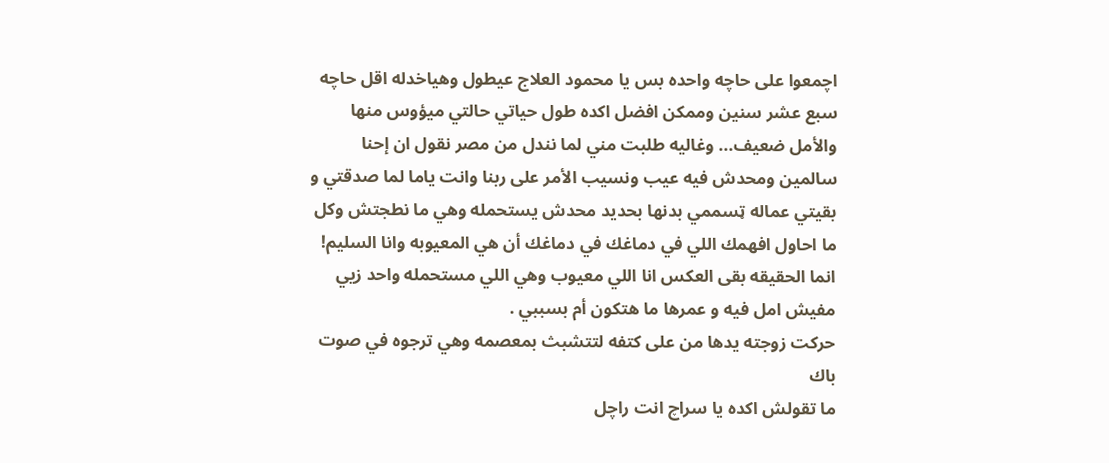اچمعوا على حاچه واحده بس يا محمود العلاج عيطول وهياخدله اقل حاچه سبع عشر سنين وممكن افضل اكده طول حياتي حالتي ميؤوس منها والأمل ضعيف... وغاليه طلبت مني لما نندل من مصر نقول ان إحنا سالمين ومحدش فيه عيب ونسيب الأمر على ربنا وانت ياما لما صدقتي و بقيتي عماله ټسممي بدنها بحديد محدش يستحمله وهي ما نطجتش وكل ما احاول افهمك اللي في دماغك في دماغك أن هي المعيوبه وانا السليم! انما الحقيقه بقى العكس انا اللي معيوب وهي اللي مستحمله واحد زيي مفيش امل فيه و عمرها ما هتكون أم بسببي .
حركت زوجته يدها من على كتفه لتتشبث بمعصمه وهي ترجوه في صوت باك
ما تقولش اكده يا سراچ انت راچل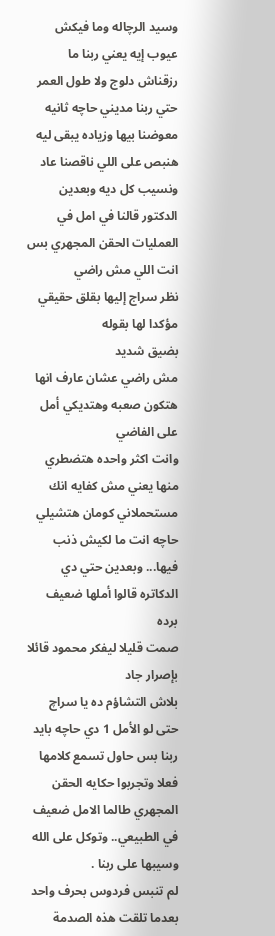وسيد الرچاله وما فيكش عيوب إيه يعني ربنا ما رزقناش دلوج ولا طول العمر حتي ربنا مديني حاچه ثانيه معوضنا بيها وزياده يبقى ليه هنبص على اللي ناقصنا عاد ونسيب كل ديه وبعدين الدكتور قالنا في امل في العمليات الحقن المجهري بس انت اللي مش راضي
نظر سراج إليها بقلق حقيقي مؤكدا لها بقوله
بضيق شديد
مش راضي عشان عارف انها هتكون صعبه وهتديكي أمل على الفاضي
وانت اكثر واحده هتضطري منها يعني مش كفايه انك مستحملاني كومان هتشيلي حاچه انت ما لكيش ذنب فيها... وبعدين حتي دي الدكاتره قالوا أملها ضعيف برده
صمت قليلا ليفكر محمود قائلا بإصرار جاد
بلاش التشاؤم ده يا سراچ حتى لو الأمل 1 دي حاچه بايد ربنا بس حاول تسمع كلامها فعلا وتجربوا حكايه الحقن المجهري طالما الامل ضعيف في الطبيعي.. وتوكل على الله وسيبها على ربنا .
لم تنبس فردوس بحرف واحد بعدما تلقت هذه الصدمة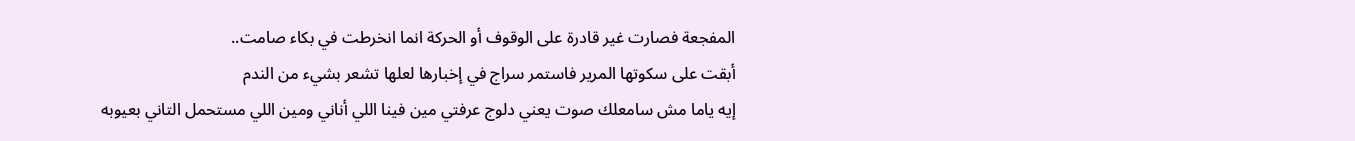المفجعة فصارت غير قادرة على الوقوف أو الحركة انما انخرطت في بكاء صامت..
أبقت على سكوتها المرير فاستمر سراج في إخبارها لعلها تشعر بشيء من الندم
إيه ياما مش سامعلك صوت يعني دلوج عرفتي مين فينا اللي أناني ومين اللي مستحمل التاني بعيوبه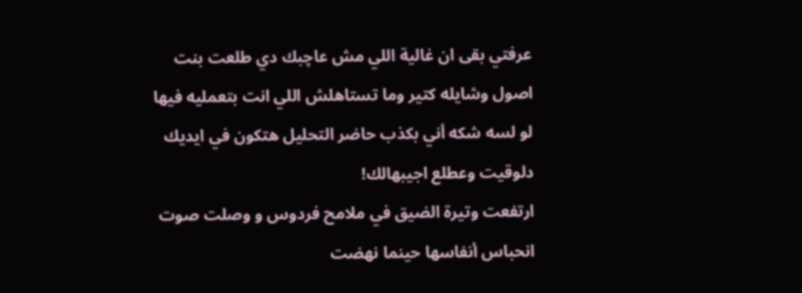عرفتي بقى ان غالية اللي مش عاچبك دي طلعت بنت اصول وشايله كتير وما تستاهلش اللي انت بتعمليه فيها لو لسه شكه أني بكذب حاضر التحليل هتكون في ايديك دلوقيت وعطلع اجيبهالك!
ارتفعت وتيرة الضيق في ملامح فردوس و وصلت صوت انحباس أنفاسها حينما نهضت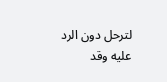لترحل دون الرد عليه وقد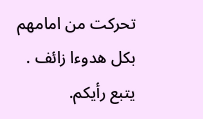تحركت من امامهم
بكل هدوءا زائف .
يتبع رأيكم.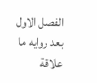الفصل الاول بعد روايه ما علاقة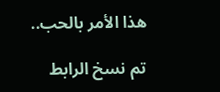هذا الأمر بالحب..

تم نسخ الرابط